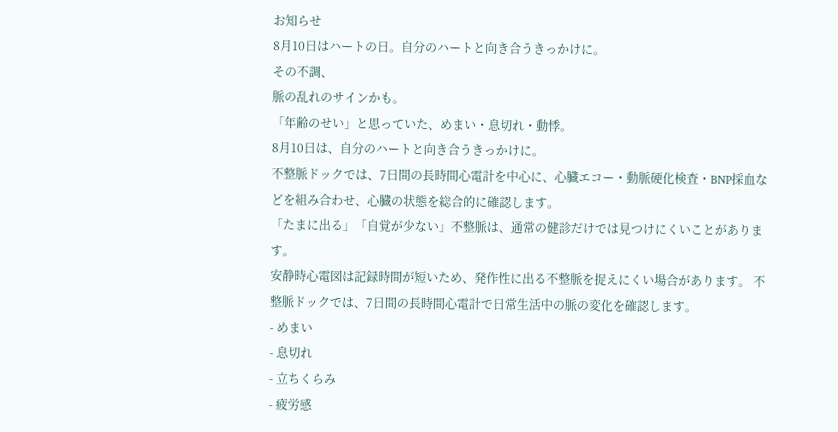お知らせ
8月10日はハートの日。自分のハートと向き合うきっかけに。
その不調、
脈の乱れのサインかも。
「年齢のせい」と思っていた、めまい・息切れ・動悸。
8月10日は、自分のハートと向き合うきっかけに。
不整脈ドックでは、7日間の長時間心電計を中心に、心臓エコー・動脈硬化検査・BNP採血などを組み合わせ、心臓の状態を総合的に確認します。
「たまに出る」「自覚が少ない」不整脈は、通常の健診だけでは見つけにくいことがあります。
安静時心電図は記録時間が短いため、発作性に出る不整脈を捉えにくい場合があります。 不整脈ドックでは、7日間の長時間心電計で日常生活中の脈の変化を確認します。
- めまい
- 息切れ
- 立ちくらみ
- 疲労感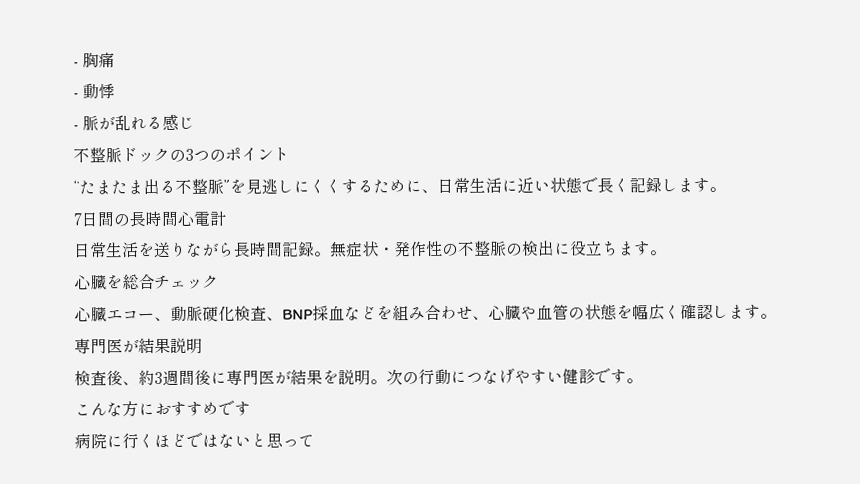- 胸痛
- 動悸
- 脈が乱れる感じ
不整脈ドックの3つのポイント
“たまたま出る不整脈”を見逃しにくくするために、日常生活に近い状態で長く記録します。
7日間の長時間心電計
日常生活を送りながら長時間記録。無症状・発作性の不整脈の検出に役立ちます。
心臓を総合チェック
心臓エコー、動脈硬化検査、BNP採血などを組み合わせ、心臓や血管の状態を幅広く確認します。
専門医が結果説明
検査後、約3週間後に専門医が結果を説明。次の行動につなげやすい健診です。
こんな方におすすめです
病院に行くほどではないと思って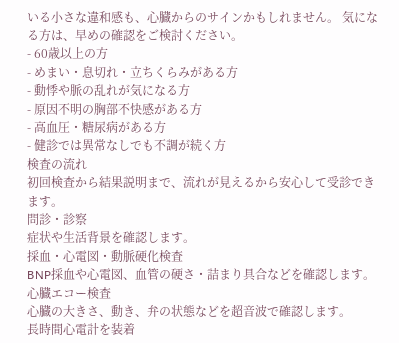いる小さな違和感も、心臓からのサインかもしれません。 気になる方は、早めの確認をご検討ください。
- 60歳以上の方
- めまい・息切れ・立ちくらみがある方
- 動悸や脈の乱れが気になる方
- 原因不明の胸部不快感がある方
- 高血圧・糖尿病がある方
- 健診では異常なしでも不調が続く方
検査の流れ
初回検査から結果説明まで、流れが見えるから安心して受診できます。
問診・診察
症状や生活背景を確認します。
採血・心電図・動脈硬化検査
BNP採血や心電図、血管の硬さ・詰まり具合などを確認します。
心臓エコー検査
心臓の大きさ、動き、弁の状態などを超音波で確認します。
長時間心電計を装着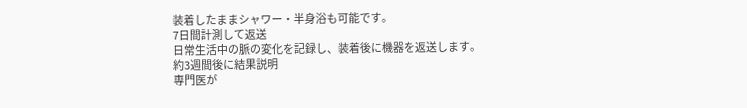装着したままシャワー・半身浴も可能です。
7日間計測して返送
日常生活中の脈の変化を記録し、装着後に機器を返送します。
約3週間後に結果説明
専門医が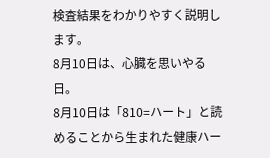検査結果をわかりやすく説明します。
8月10日は、心臓を思いやる日。
8月10日は「810=ハート」と読めることから生まれた健康ハー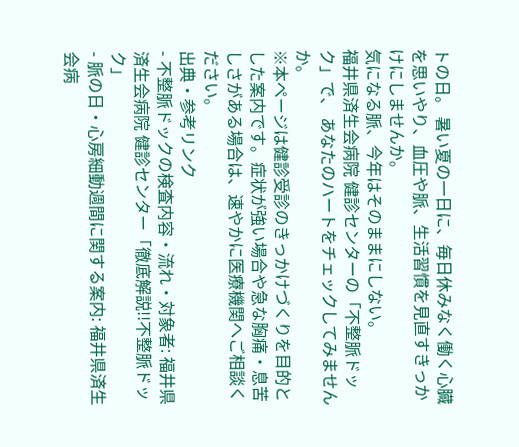トの日。 暑い夏の一日に、毎日休みなく働く心臓を思いやり、血圧や脈、生活習慣を見直すきっかけにしませんか。
気になる脈、今年はそのままにしない。
福井県済生会病院 健診センターの「不整脈ドック」で、 あなたのハートをチェックしてみませんか。
※本ページは健診受診のきっかけづくりを目的とした案内です。症状が強い場合や急な胸痛・息苦しさがある場合は、速やかに医療機関へご相談ください。
出典・参考リンク
- 不整脈ドックの検査内容・流れ・対象者: 福井県済生会病院 健診センター「徹底解説!!不整脈ドック」
- 脈の日・心房細動週間に関する案内: 福井県済生会病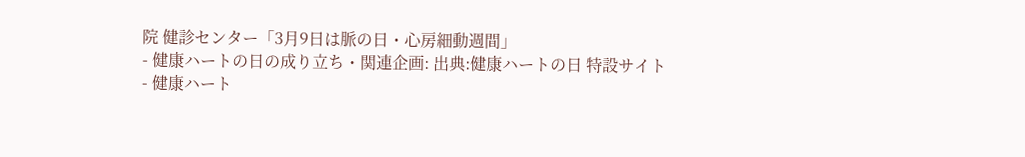院 健診センター「3月9日は脈の日・心房細動週間」
- 健康ハートの日の成り立ち・関連企画: 出典:健康ハートの日 特設サイト
- 健康ハート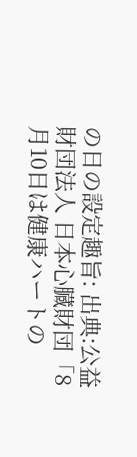の日の設定趣旨: 出典:公益財団法人 日本心臓財団「8月10日は健康ハートの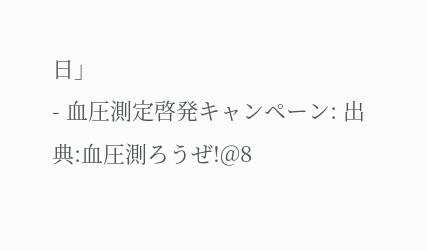日」
- 血圧測定啓発キャンペーン: 出典:血圧測ろうぜ!@8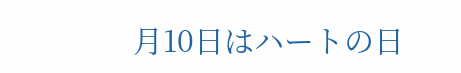月10日はハートの日